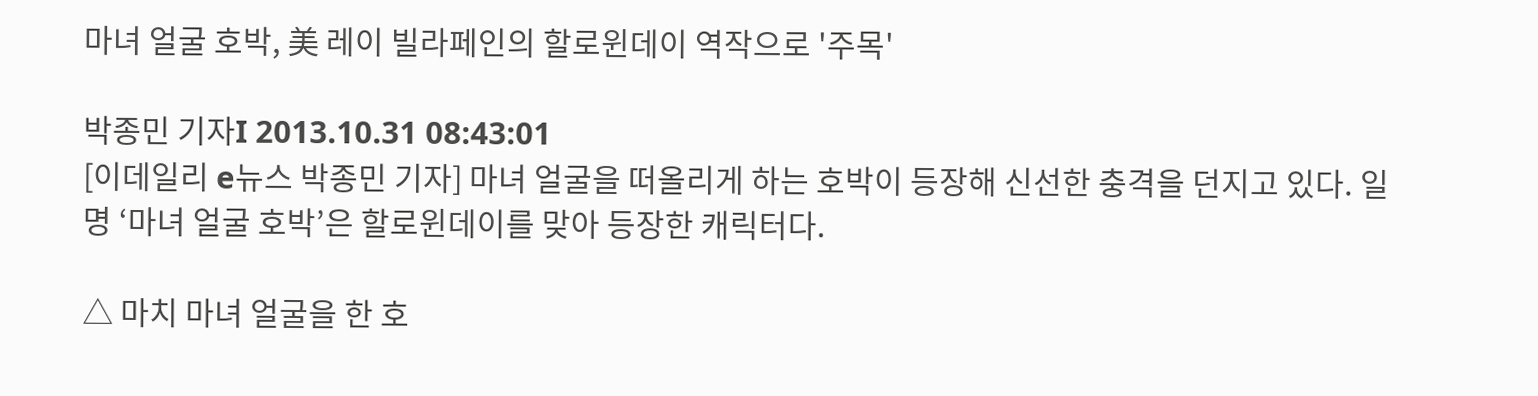마녀 얼굴 호박, 美 레이 빌라페인의 할로윈데이 역작으로 '주목'

박종민 기자I 2013.10.31 08:43:01
[이데일리 e뉴스 박종민 기자] 마녀 얼굴을 떠올리게 하는 호박이 등장해 신선한 충격을 던지고 있다. 일명 ‘마녀 얼굴 호박’은 할로윈데이를 맞아 등장한 캐릭터다.

△ 마치 마녀 얼굴을 한 호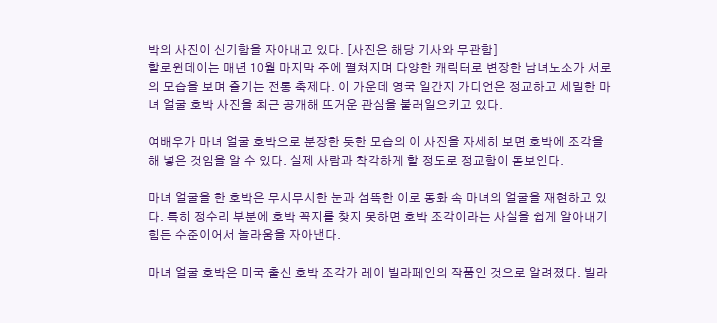박의 사진이 신기함을 자아내고 있다. [사진은 해당 기사와 무관함]
할로윈데이는 매년 10월 마지막 주에 펼쳐지며 다양한 캐릭터로 변장한 남녀노소가 서로의 모습을 보며 즐기는 전통 축제다. 이 가운데 영국 일간지 가디언은 정교하고 세밀한 마녀 얼굴 호박 사진을 최근 공개해 뜨거운 관심을 불러일으키고 있다.

여배우가 마녀 얼굴 호박으로 분장한 듯한 모습의 이 사진을 자세히 보면 호박에 조각을 해 넣은 것임을 알 수 있다. 실제 사람과 착각하게 할 정도로 정교함이 돋보인다.

마녀 얼굴을 한 호박은 무시무시한 눈과 섬뜩한 이로 동화 속 마녀의 얼굴을 재현하고 있다. 특히 정수리 부분에 호박 꼭지를 찾지 못하면 호박 조각이라는 사실을 쉽게 알아내기 힘든 수준이어서 놀라움을 자아낸다.

마녀 얼굴 호박은 미국 출신 호박 조각가 레이 빌라페인의 작품인 것으로 알려졌다. 빌라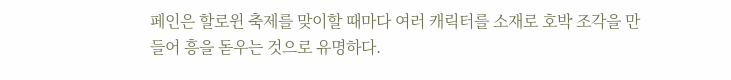페인은 할로윈 축제를 맞이할 때마다 여러 캐릭터를 소재로 호박 조각을 만들어 흥을 돋우는 것으로 유명하다.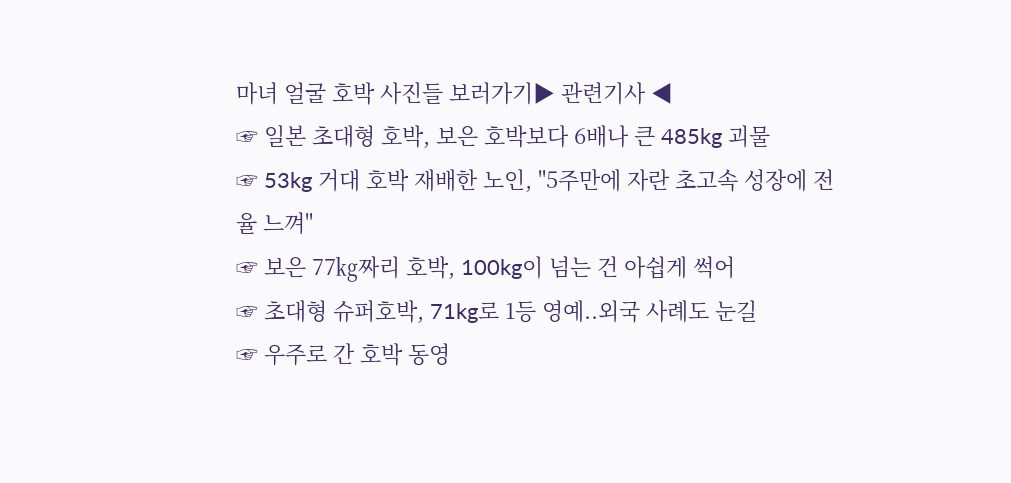마녀 얼굴 호박 사진들 보러가기▶ 관련기사 ◀
☞ 일본 초대형 호박, 보은 호박보다 6배나 큰 485kg 괴물
☞ 53kg 거대 호박 재배한 노인, "5주만에 자란 초고속 성장에 전율 느껴"
☞ 보은 77㎏짜리 호박, 100kg이 넘는 건 아쉽게 썩어
☞ 초대형 슈퍼호박, 71kg로 1등 영예..외국 사례도 눈길
☞ 우주로 간 호박 동영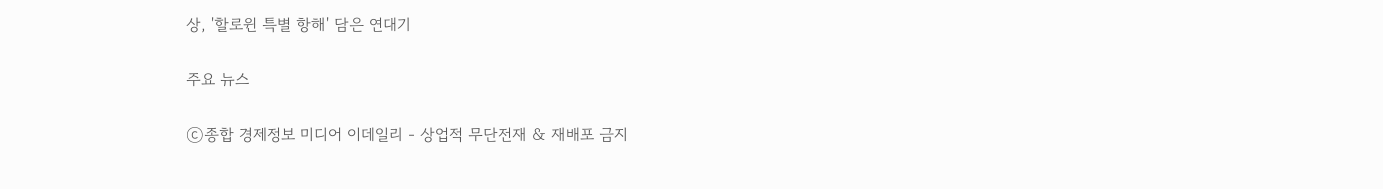상, '할로윈 특별 항해' 담은 연대기

주요 뉴스

ⓒ종합 경제정보 미디어 이데일리 - 상업적 무단전재 & 재배포 금지